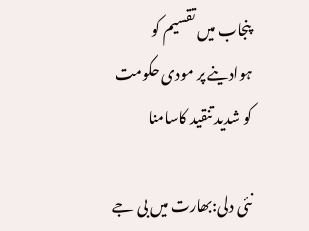پنجاب میں تقسیم کو ہوادینے پر مودی حکومت کو شدید تنقید کاسامنا

نئی دلی:بھارت میں بی جے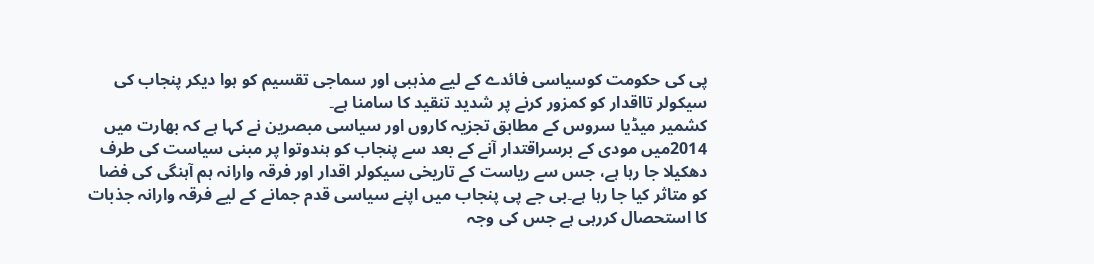پی کی حکومت کوسیاسی فائدے کے لیے مذہبی اور سماجی تقسیم کو ہوا دیکر پنجاب کی سیکولر تااقدار کو کمزور کرنے پر شدید تنقید کا سامنا ہے۔
کشمیر میڈیا سروس کے مطابق تجزیہ کاروں اور سیاسی مبصرین نے کہا ہے کہ بھارت میں 2014میں مودی کے برسراقتدار آنے کے بعد سے پنجاب کو ہندوتوا پر مبنی سیاست کی طرف دھکیلا جا رہا ہے، جس سے ریاست کے تاریخی سیکولر اقدار اور فرقہ وارانہ ہم آہنگی کی فضا کو متاثر کیا جا رہا ہے۔بی جے پی پنجاب میں اپنے سیاسی قدم جمانے کے لیے فرقہ وارانہ جذبات کا استحصال کررہی ہے جس کی وجہ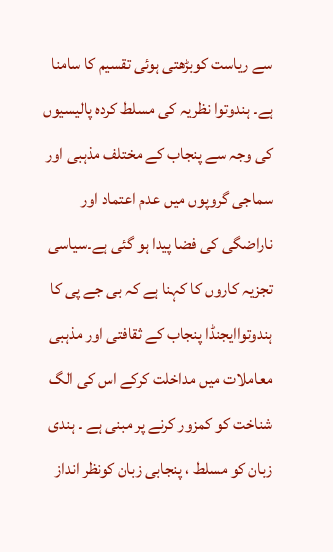سے ریاست کوبڑھتی ہوئی تقسیم کا سامنا ہے۔ ہندوتوا نظریہ کی مسلط کردہ پالیسیوں کی وجہ سے پنجاب کے مختلف مذہبی اور سماجی گروپوں میں عدم اعتماد اور ناراضگی کی فضا پیدا ہو گئی ہے۔سیاسی تجزیہ کاروں کا کہنا ہے کہ بی جے پی کا ہندوتواایجنڈا پنجاب کے ثقافتی اور مذہبی معاملات میں مداخلت کرکے اس کی الگ شناخت کو کمزور کرنے پر مبنی ہے ۔ ہندی زبان کو مسلط ، پنجابی زبان کونظر انداز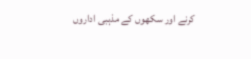کرنے اور سکھوں کے مذہبی اداروں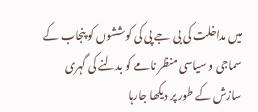میں مداخلت کی بی جے پی کی کوششوں کو پنجاب کے سماجی و سیاسی منظر نامے کو بدلنے کی گہری سازش کے طور پر دیکھا جارہا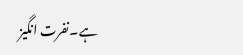ہے۔نفرت انگیز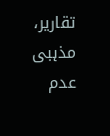تقاریر، مذہبی عدم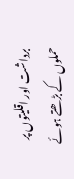برداشت اور اقلیتوں پر حملوں کے بڑھتے ہوئے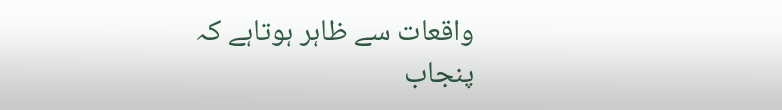واقعات سے ظاہر ہوتاہے کہ پنجاب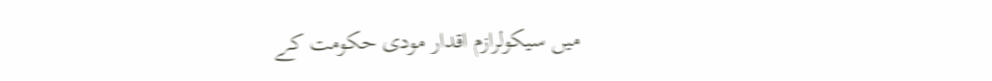میں سیکولرازم اقدار مودی حکومت کے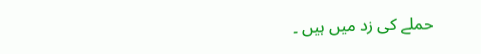حملے کی زد میں ہیں ۔